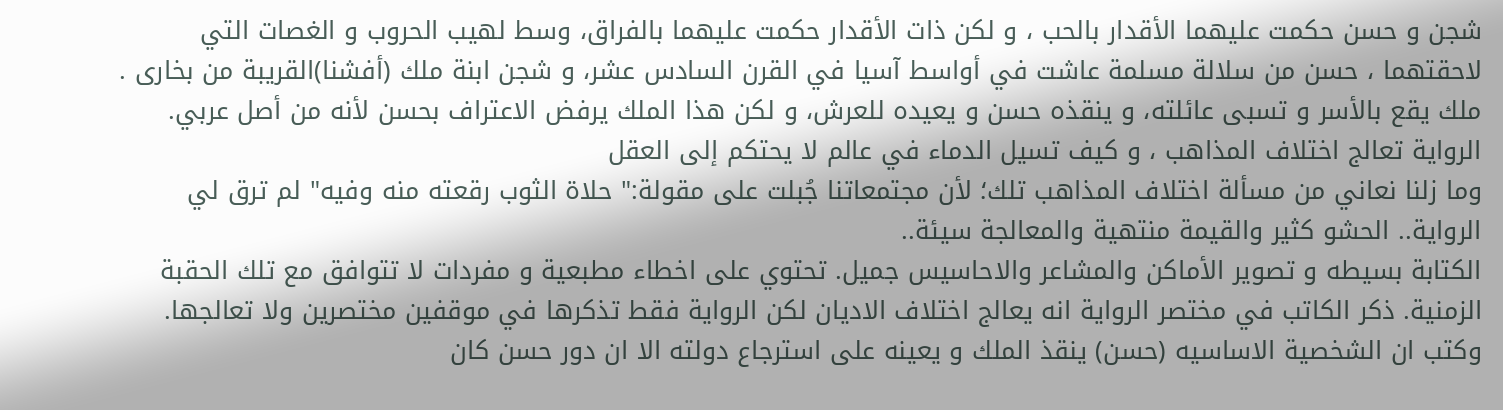شجن و حسن حكمت عليهما الأقدار بالحب ، و لكن ذات الأقدار حكمت عليهما بالفراق، وسط لهيب الحروب و الغصات التي لاحقتهما ، حسن من سلالة مسلمة عاشت في أواسط آسيا في القرن السادس عشر، و شجن ابنة ملك (أفشنا)القريبة من بخارى . ملك يقع بالأسر و تسبى عائلته، و ينقذه حسن و يعيده للعرش، و لكن هذا الملك يرفض الاعتراف بحسن لأنه من أصل عربي. الرواية تعالج اختلاف المذاهب ، و كيف تسيل الدماء في عالم لا يحتكم إلى العقل
وما زلنا نعاني من مسألة اختلاف المذاهب تلك؛ لأن مجتمعاتنا جُبلت على مقولة:" حلاة الثوب رقعته منه وفيه" لم ترق لي الرواية.. الحشو كثير والقيمة منتهية والمعالجة سيئة..
الكتابة بسيطه و تصوير الأماكن والمشاعر والاحاسيس جميل. تحتوي على اخطاء مطبعية و مفردات لا تتوافق مع تلك الحقبة الزمنية. ذكر الكاتب في مختصر الرواية انه يعالج اختلاف الاديان لكن الرواية فقط تذكرها في موقفين مختصرين ولا تعالجها. وكتب ان الشخصية الاساسيه (حسن) ينقذ الملك و يعينه على استرجاع دولته الا ان دور حسن كان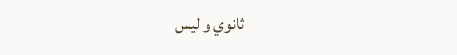ثانوي و ليس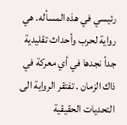رئيسي في هذه المسأله. هي رواية لحرب وأحداث تقليدية جداً نجدها في أي معركة في ذاك الزمان . تفتقر الرواية الى التحديات الحقيقية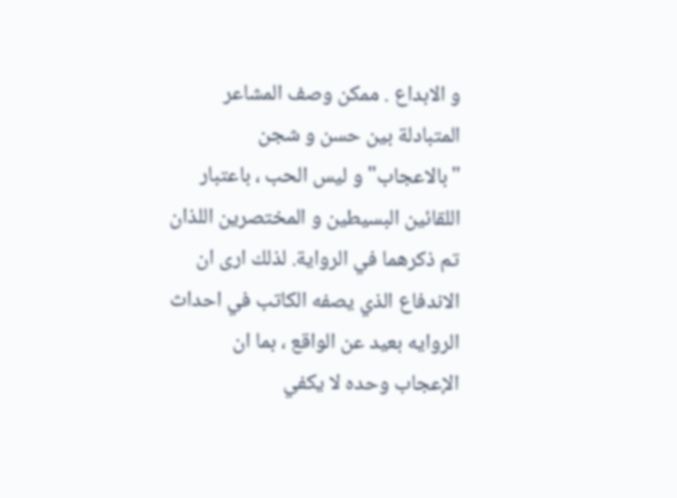و الابداع . ممكن وصف المشاعر المتبادلة بين حسن و شجن "بالاعجاب" و ليس الحب ، باعتبار اللقائين البسيطين و المختصرين اللذان تم ذكرهما في الرواية. لذلك ارى ان الاندفاع الذي يصفه الكاتب في احداث الروايه بعيد عن الواقع ، بما ان الإعجاب وحده لا يكفي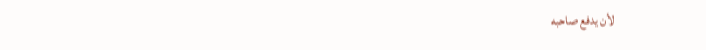لأن يدفع صاحبه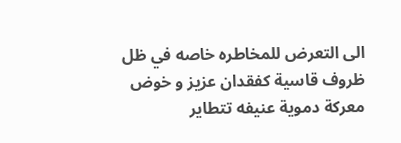الى التعرض للمخاطره خاصه في ظل ظروف قاسية كفقدان عزيز و خوض معركة دموية عنيفه تتطاير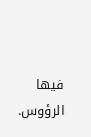فيها الرؤوس.